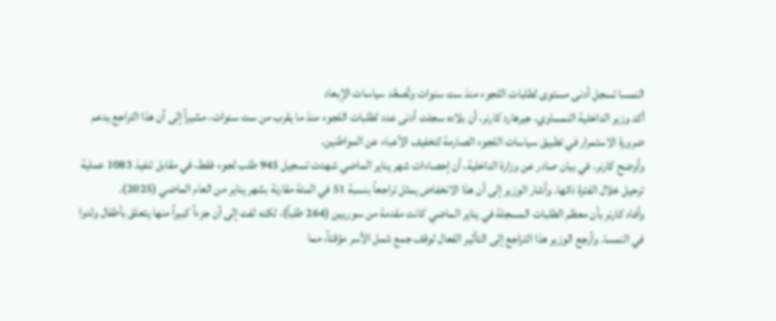النمسا تسجل أدنى مستوى لطلبات اللجوء منذ ست سنوات وتُصعِّد سياسات الإبعاد
أكد وزير الداخلية النمساوي، جيرهارد كارنر، أن بلاده سجلت أدنى عدد لطلبات اللجوء منذ ما يقرب من ست سنوات، مشيراً إلى أن هذا التراجع يدعم ضرورة الاستمرار في تطبيق سياسات اللجوء الصارمة لتخفيف الأعباء عن المواطنين.
وأوضح كارنر، في بيان صادر عن وزارة الداخلية، أن إحصاءات شهر يناير الماضي شهدت تسجيل 945 طلب لجوء فقط، في مقابل تنفيذ 1083 عملية ترحيل خلال الفترة ذاتها. وأشار الوزير إلى أن هذا الانخفاض يمثل تراجعاً بنسبة 51 في المئة مقارنة بشهر يناير من العام الماضي (2025).
وأفاد كارنر بأن معظم الطلبات المسجلة في يناير الماضي كانت مقدمة من سوريين (264 طلباً)، لكنه لفت إلى أن جزءاً كبيراً منها يتعلق بأطفال ولدوا في النمسا. وأرجع الوزير هذا التراجع إلى التأثير الفعال لوقف جمع شمل الأسر مؤقتاً، مما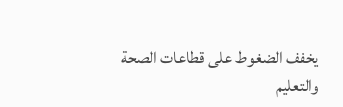يخفف الضغوط على قطاعات الصحة والتعليم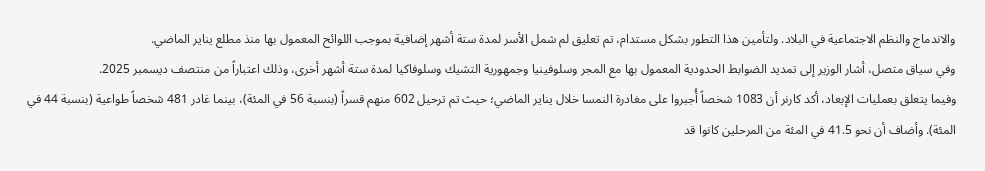والاندماج والنظم الاجتماعية في البلاد. ولتأمين هذا التطور بشكل مستدام، تم تعليق لم شمل الأسر لمدة ستة أشهر إضافية بموجب اللوائح المعمول بها منذ مطلع يناير الماضي.
وفي سياق متصل، أشار الوزير إلى تمديد الضوابط الحدودية المعمول بها مع المجر وسلوفينيا وجمهورية التشيك وسلوفاكيا لمدة ستة أشهر أخرى، وذلك اعتباراً من منتصف ديسمبر 2025.
وفيما يتعلق بعمليات الإبعاد، أكد كارنر أن 1083 شخصاً أُجبروا على مغادرة النمسا خلال يناير الماضي؛ حيث تم ترحيل 602 منهم قسراً (بنسبة 56 في المئة)، بينما غادر 481 شخصاً طواعية (بنسبة 44 في المئة). وأضاف أن نحو 41.5 في المئة من المرحلين كانوا قد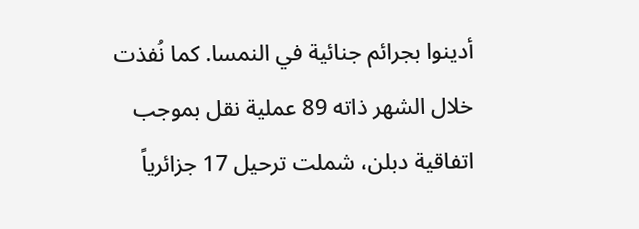أدينوا بجرائم جنائية في النمسا. كما نُفذت خلال الشهر ذاته 89 عملية نقل بموجب اتفاقية دبلن، شملت ترحيل 17 جزائرياً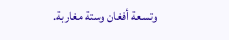وتسعة أفغان وستة مغاربة.